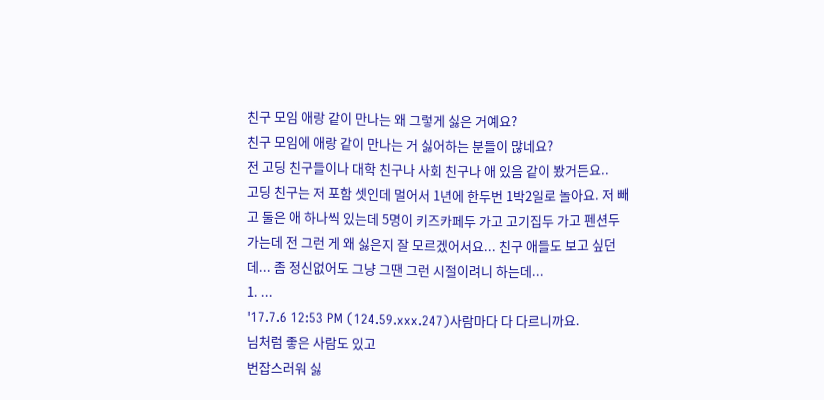친구 모임 애랑 같이 만나는 왜 그렇게 싫은 거예요?
친구 모임에 애랑 같이 만나는 거 싫어하는 분들이 많네요?
전 고딩 친구들이나 대학 친구나 사회 친구나 애 있음 같이 봤거든요..
고딩 친구는 저 포함 셋인데 멀어서 1년에 한두번 1박2일로 놀아요. 저 빼고 둘은 애 하나씩 있는데 5명이 키즈카페두 가고 고기집두 가고 펜션두 가는데 전 그런 게 왜 싫은지 잘 모르겠어서요... 친구 애들도 보고 싶던데... 좀 정신없어도 그냥 그땐 그런 시절이려니 하는데...
1. ...
'17.7.6 12:53 PM (124.59.xxx.247)사람마다 다 다르니까요.
님처럼 좋은 사람도 있고
번잡스러워 싫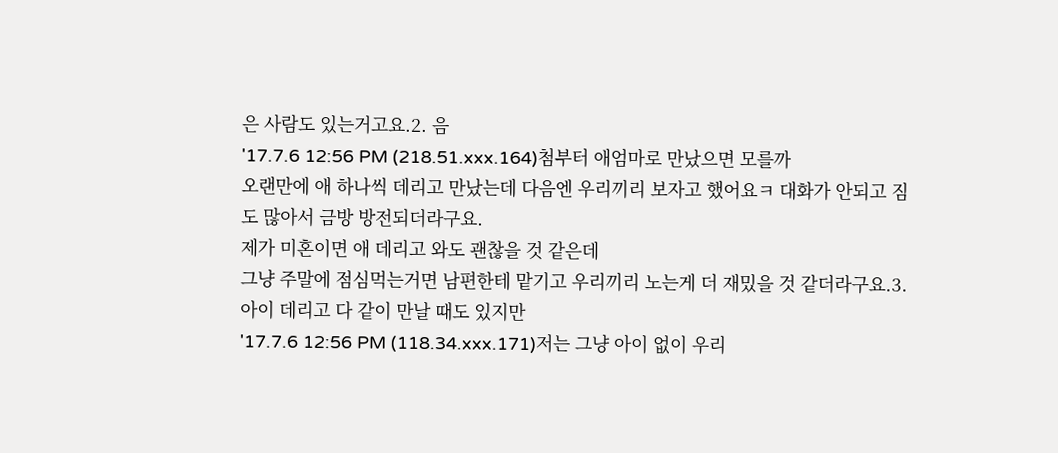은 사람도 있는거고요.2. 음
'17.7.6 12:56 PM (218.51.xxx.164)첨부터 애엄마로 만났으면 모를까
오랜만에 애 하나씩 데리고 만났는데 다음엔 우리끼리 보자고 했어요ㅋ 대화가 안되고 짐도 많아서 금방 방전되더라구요.
제가 미혼이면 애 데리고 와도 괜찮을 것 같은데
그냥 주말에 점심먹는거면 남편한테 맡기고 우리끼리 노는게 더 재밌을 것 같더라구요.3. 아이 데리고 다 같이 만날 때도 있지만
'17.7.6 12:56 PM (118.34.xxx.171)저는 그냥 아이 없이 우리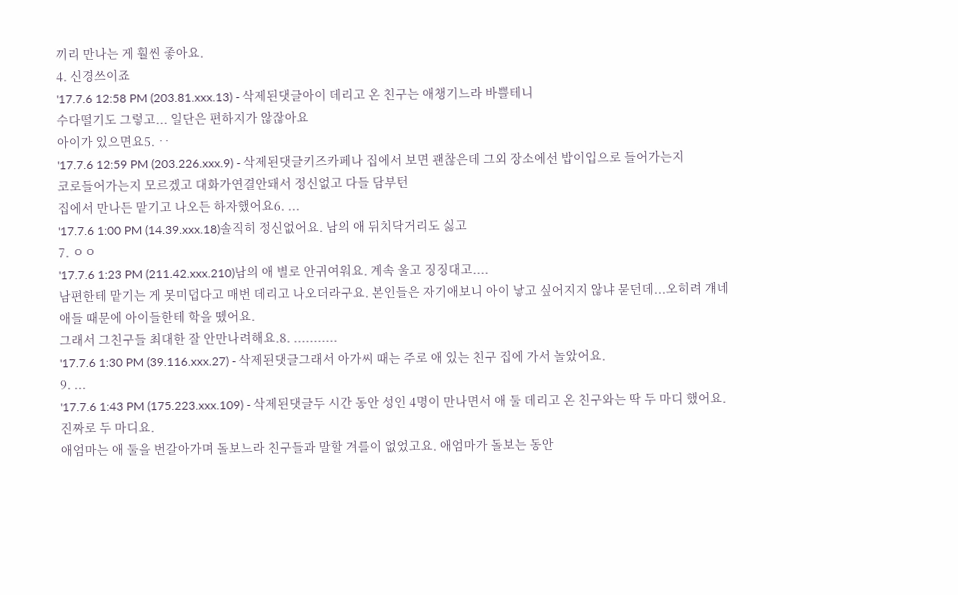끼리 만나는 게 훨씬 좋아요.
4. 신경쓰이죠
'17.7.6 12:58 PM (203.81.xxx.13) - 삭제된댓글아이 데리고 온 친구는 애챙기느라 바쁠테니
수다떨기도 그렇고... 일단은 편하지가 않잖아요
아이가 있으면요5. ‥
'17.7.6 12:59 PM (203.226.xxx.9) - 삭제된댓글키즈카페나 집에서 보면 괜찮은데 그외 장소에선 밥이입으로 들어가는지
코로들어가는지 모르겠고 대화가연결안돼서 정신없고 다들 담부턴
집에서 만나든 맡기고 나오든 하자했어요6. ...
'17.7.6 1:00 PM (14.39.xxx.18)솔직히 정신없어요. 남의 애 뒤치닥거리도 싫고
7. ㅇㅇ
'17.7.6 1:23 PM (211.42.xxx.210)남의 애 별로 안귀여워요. 계속 울고 징징대고....
남편한테 맡기는 게 못미덥다고 매번 데리고 나오더라구요. 본인들은 자기애보니 아이 낳고 싶어지지 않냐 묻던데...오히려 걔네 애들 때문에 아이들한테 학을 뗐어요.
그래서 그친구들 최대한 잘 안만나려해요.8. ...........
'17.7.6 1:30 PM (39.116.xxx.27) - 삭제된댓글그래서 아가씨 때는 주로 애 있는 친구 집에 가서 놀았어요.
9. ...
'17.7.6 1:43 PM (175.223.xxx.109) - 삭제된댓글두 시간 동안 성인 4명이 만나면서 애 둘 데리고 온 친구와는 딱 두 마디 했어요. 진짜로 두 마디요.
애엄마는 애 둘을 번갈아가며 돌보느라 친구들과 말할 겨를이 없었고요. 애엄마가 돌보는 동안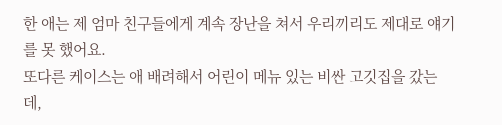한 애는 제 엄마 친구들에게 계속 장난을 쳐서 우리끼리도 제대로 얘기를 못 했어요.
또다른 케이스는 애 배려해서 어린이 메뉴 있는 비싼 고깃집을 갔는데,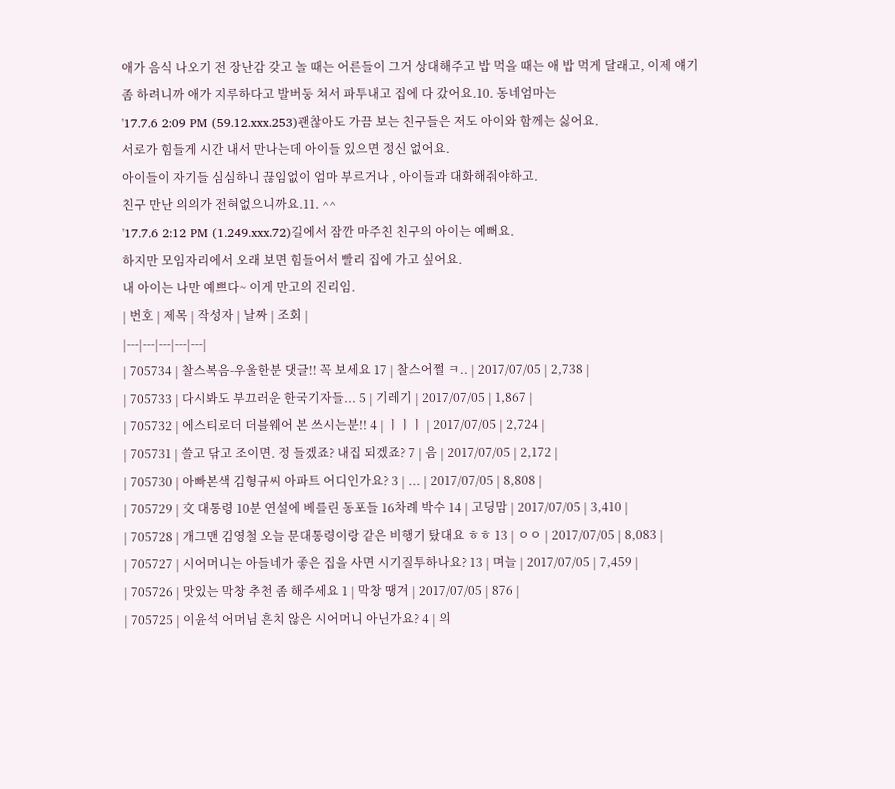애가 음식 나오기 전 장난감 갖고 놀 때는 어른들이 그거 상대해주고 밥 먹을 때는 애 밥 먹게 달래고, 이제 얘기 좀 하려니까 애가 지루하다고 발버둥 쳐서 파투내고 집에 다 갔어요.10. 동네엄마는
'17.7.6 2:09 PM (59.12.xxx.253)괜찮아도 가끔 보는 친구들은 저도 아이와 함께는 싫어요.
서로가 힘들게 시간 내서 만나는데 아이들 있으면 정신 없어요.
아이들이 자기들 심심하니 끊임없이 엄마 부르거나 , 아이들과 대화해줘야하고.
친구 만난 의의가 전혀없으니까요.11. ^^
'17.7.6 2:12 PM (1.249.xxx.72)길에서 잠깐 마주친 친구의 아이는 예뻐요.
하지만 모임자리에서 오래 보면 힘들어서 빨리 집에 가고 싶어요.
내 아이는 나만 예쁘다~ 이게 만고의 진리임.
| 번호 | 제목 | 작성자 | 날짜 | 조회 |
|---|---|---|---|---|
| 705734 | 찰스복음-우울한분 댓글!! 꼭 보세요 17 | 찰스어쩔 ㅋ.. | 2017/07/05 | 2,738 |
| 705733 | 다시봐도 부끄러운 한국기자들... 5 | 기레기 | 2017/07/05 | 1,867 |
| 705732 | 에스티로더 더블웨어 본 쓰시는분!! 4 | ㅣㅣㅣ | 2017/07/05 | 2,724 |
| 705731 | 쓸고 닦고 조이면. 정 들겠죠? 내집 되겠죠? 7 | 음 | 2017/07/05 | 2,172 |
| 705730 | 아빠본색 김형규씨 아파트 어디인가요? 3 | ... | 2017/07/05 | 8,808 |
| 705729 | 文 대통령 10분 연설에 베를린 동포들 16차례 박수 14 | 고딩맘 | 2017/07/05 | 3,410 |
| 705728 | 개그맨 김영철 오늘 문대통령이랑 같은 비행기 탔대요 ㅎㅎ 13 | ㅇㅇ | 2017/07/05 | 8,083 |
| 705727 | 시어머니는 아들네가 좋은 집을 사면 시기질투하나요? 13 | 며늘 | 2017/07/05 | 7,459 |
| 705726 | 맛있는 막창 추천 좀 해주세요 1 | 막창 땡겨 | 2017/07/05 | 876 |
| 705725 | 이윤석 어머님 흔치 않은 시어머니 아닌가요? 4 | 의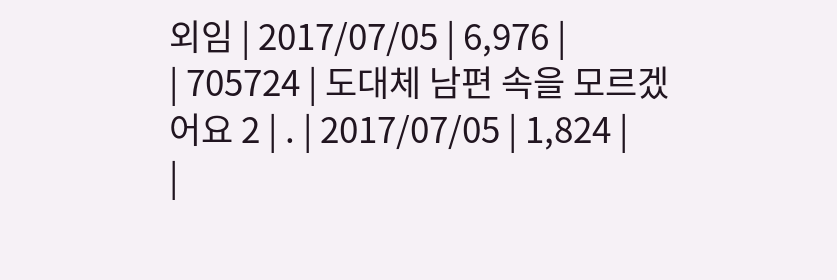외임 | 2017/07/05 | 6,976 |
| 705724 | 도대체 남편 속을 모르겠어요 2 | . | 2017/07/05 | 1,824 |
|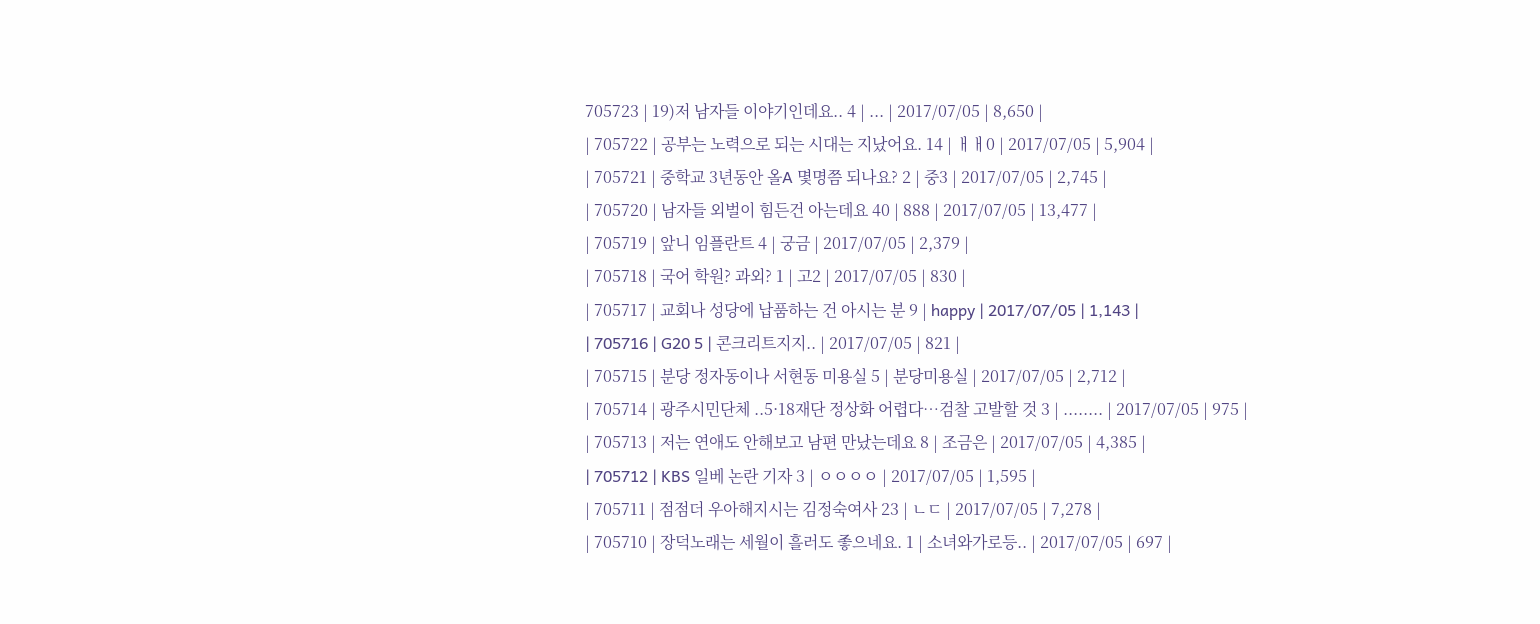705723 | 19)저 남자들 이야기인데요.. 4 | ... | 2017/07/05 | 8,650 |
| 705722 | 공부는 노력으로 되는 시대는 지났어요. 14 | ㅐㅐ0 | 2017/07/05 | 5,904 |
| 705721 | 중학교 3년동안 올A 몇명쯤 되나요? 2 | 중3 | 2017/07/05 | 2,745 |
| 705720 | 남자들 외벌이 힘든건 아는데요 40 | 888 | 2017/07/05 | 13,477 |
| 705719 | 앞니 임플란트 4 | 궁금 | 2017/07/05 | 2,379 |
| 705718 | 국어 학원? 과외? 1 | 고2 | 2017/07/05 | 830 |
| 705717 | 교회나 성당에 납품하는 건 아시는 분 9 | happy | 2017/07/05 | 1,143 |
| 705716 | G20 5 | 콘크리트지지.. | 2017/07/05 | 821 |
| 705715 | 분당 정자동이나 서현동 미용실 5 | 분당미용실 | 2017/07/05 | 2,712 |
| 705714 | 광주시민단체 ..5·18재단 정상화 어렵다…검찰 고발할 것 3 | ........ | 2017/07/05 | 975 |
| 705713 | 저는 연애도 안해보고 남편 만났는데요 8 | 조금은 | 2017/07/05 | 4,385 |
| 705712 | KBS 일베 논란 기자 3 | ㅇㅇㅇㅇ | 2017/07/05 | 1,595 |
| 705711 | 점점더 우아해지시는 김정숙여사 23 | ㄴㄷ | 2017/07/05 | 7,278 |
| 705710 | 장덕노래는 세월이 흘러도 좋으네요. 1 | 소녀와가로등.. | 2017/07/05 | 697 |